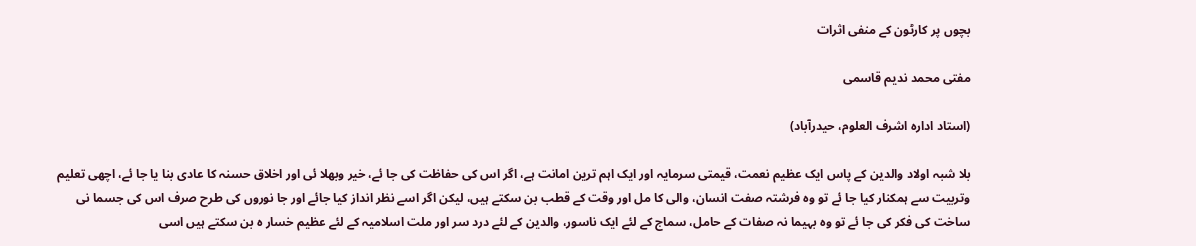بچوں پر کارٹون کے منفی اثرات

مفتی محمد ندیم قاسمی

(استاد ادارہ اشرف العلوم، حیدرآباد)

بلا شبہ اولاد والدین کے پاس ایک عظیم نعمت، قیمتی سرمایہ اور ایک اہم ترین امانت ہے، اگر اس کی حفاظت کی جا ئے، خیر وبھلا ئی اور اخلاق حسنہ کا عادی بنا یا جا ئے، اچھی تعلیم وتربیت سے ہمکنار کیا جا ئے تو وہ فرشتہ صفت انسان، والی کا مل اور وقت کے قطب بن سکتے ہیں، لیکن اگر اسے نظر انداز کیا جائے اور جا نوروں کی طرح صرف اس کی جسما نی ساخت کی فکر کی جا ئے تو وہ بہیما نہ صفات کے حامل، سماج کے لئے ایک ناسور، والدین کے لئے درد سر اور ملت اسلامیہ کے لئے عظیم خسار ہ بن سکتے ہیں اسی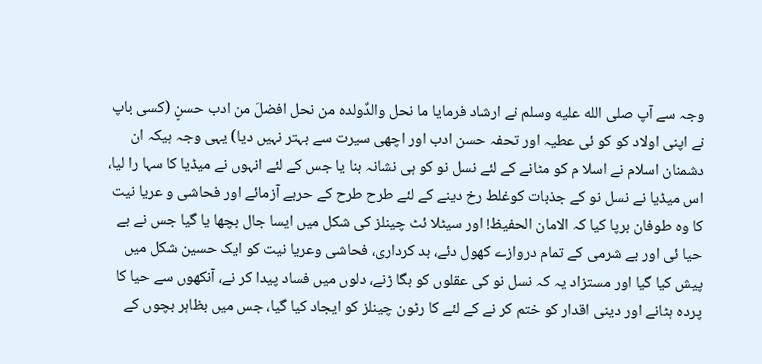وجہ سے آپ صلى الله عليه وسلم نے ارشاد فرمایا ما نحل والدٌولدہ من نحل افضلَ من ادب حسنٍ (کسی باپ نے اپنی اولاد کو کو ئی عطیہ اور تحفہ حسن ادب اور اچھی سیرت سے بہتر نہیں دیا) یہی وجہ ہیکہ ان دشمنان اسلام نے اسلا م کو مٹانے کے لئے نسل نو کو ہی نشانہ بنا یا جس کے لئے انہوں نے میڈیا کا سہا را لیا، اس میڈیا نے نسل نو کے جذبات کوغلط رخ دینے کے لئے طرح طرح کے حربے آزمائے اور فحاشی و عریا نیت کا وہ طوفان برپا کیا کہ الامان الحفیظ! اور سیٹلا ئٹ چینلز کی شکل میں ایسا جال بچھا یا گیا جس نے بے حیا ئی اور بے شرمی کے تمام دروازے کھول دئے، بد کرداری، فحاشی وعریا نیت کو ایک حسین شکل میں پیش کیا گیا اور مستزاد یہ کہ نسل نو کی عقلوں کو بگا ڑنے، دلوں میں فساد پیدا کر نے، آنکھوں سے حیا کا پردہ ہٹانے اور دینی اقدار کو ختم کر نے کے لئے کا رٹون چینلز کو ایجاد کیا گیا، جس میں بظاہر بچوں کے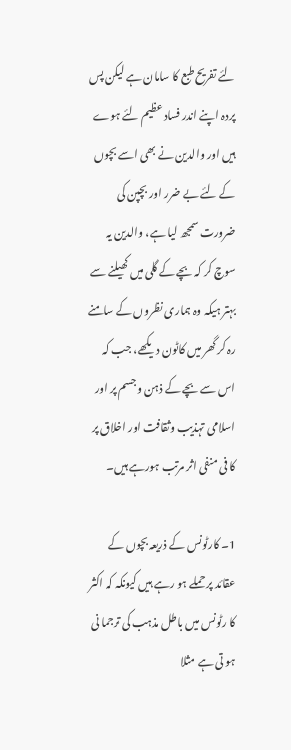لئے تفریح طبع کا سامان ہے لیکن پس پردہ اپنے اندر فساد عظیم لئے ہوے ہیں اور والدین نے بھی اسے بچوں کے لئے بے ضرر اور بچپن کی ضرورت سمجھ لیا ہے، والدین یہ سوچ کر کہ بچے کے گلی میں کھیلنے سے بہتر ہیکہ وہ ہماری نظروں کے سامنے رہ کر گھر میں کاٹون دیکھے، جب کہ اس سے بچے کے ذہن وجسم پر اور اسلامی تہذیب وثقافت اور اخلاق پر کا فی منفی اثر مرتب ہورہے ہیں۔

1۔ کارٹونس کے ذریعہ بچوں کے عقائد پر حملے ہو رہے ہیں کیونکہ کہ اکثر کا رٹونس میں باطل مذہب کی ترجما نی ہو تی ہے مثلا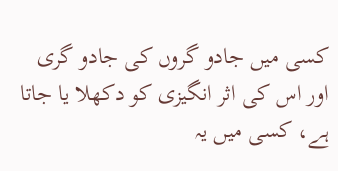کسی میں جادو گروں کی جادو گری اور اس کی اثر انگیزی کو دکھلا یا جاتا ہے، کسی میں یہ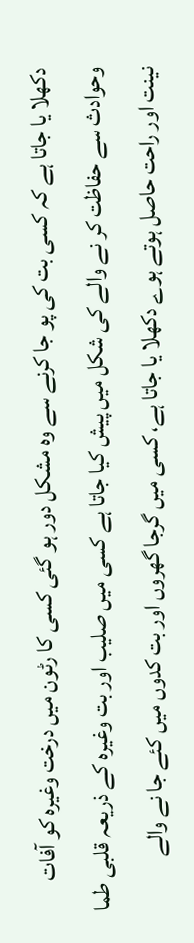دکھلا یا جاتا ہے کہ کسی بت کی پو جا کرنے سے وہ مشکل دور ہو گئی کسی کا رٹون میں درخت وغیرہ کو آفات وحوادث سے حفاظت کر نے والے کی شکل میں پیش کیا جاتا ہے کسی میں صلیب اور بت وغیرہ کے ذریعہ قلبی طما نینت اور راحت حاصل ہوتے ہوے دکھلا یا جاتا ہے، کسی میں گرجا گھروں اور بت کدوں میں کئے جا نے والے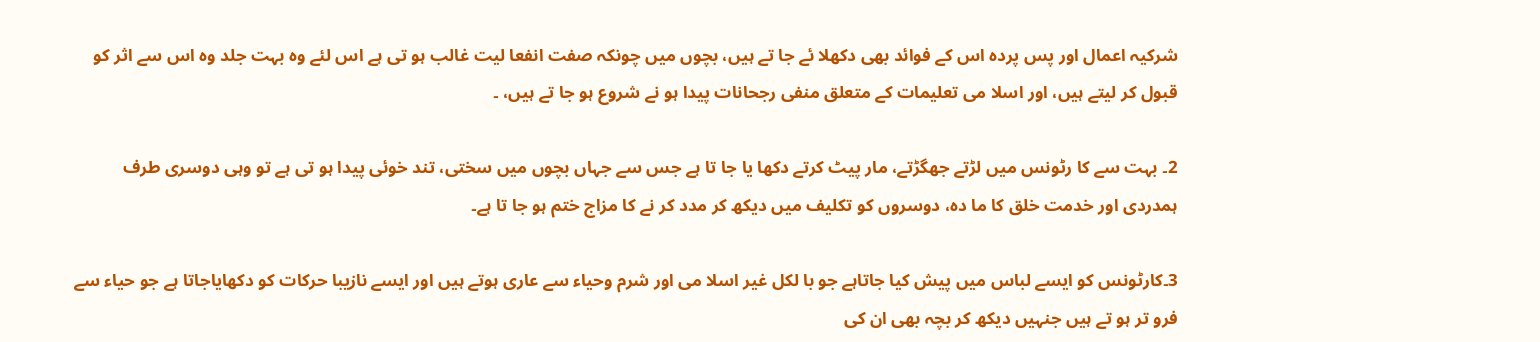شرکیہ اعمال اور پس پردہ اس کے فوائد بھی دکھلا ئے جا تے ہیں، بچوں میں چونکہ صفت انفعا لیت غالب ہو تی ہے اس لئے وہ بہت جلد وہ اس سے اثر کو قبول کر لیتے ہیں، اور اسلا می تعلیمات کے متعلق منفی رجحانات پیدا ہو نے شروع ہو جا تے ہیں، ۔

2۔ بہت سے کا رٹونس میں لڑتے جھگڑتے، مار پیٹ کرتے دکھا یا جا تا ہے جس سے جہاں بچوں میں سختی، تند خوئی پیدا ہو تی ہے تو وہی دوسری طرف ہمدردی اور خدمت خلق کا ما دہ، دوسروں کو تکلیف میں دیکھ کر مدد کر نے کا مزاج ختم ہو جا تا ہے۔

3۔کارٹونس کو ایسے لباس میں پیش کیا جاتاہے جو با لکل غیر اسلا می اور شرم وحیاء سے عاری ہوتے ہیں اور ایسے نازیبا حرکات کو دکھایاجاتا ہے جو حیاء سے فرو تر ہو تے ہیں جنہیں دیکھ کر بچہ بھی ان کی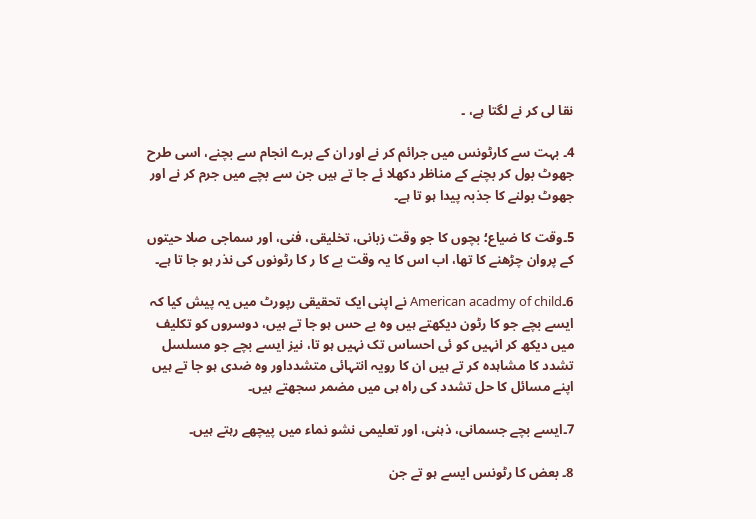نقا لی کر نے لگتا ہے، ۔

4۔ بہت سے کارٹونس میں جرائم کر نے اور ان کے برے انجام سے بچنے، اسی طرح جھوٹ بول کر بچنے کے مناظر دکھلا ئے جا تے ہیں جن سے بچے میں جرم کر نے اور جھوٹ بولنے کا جذبہ پیدا ہو تا ہے۔

5۔وقت کا ضیاع؛ بچوں کا جو وقت زبانی، تخلیقی، فنی، اور سماجی صلا حیتوں کے پروان چڑھنے کا تھا، اب اس کا یہ وقت بے کا ر کا رٹونوں کی نذر ہو جا تا ہے۔

6۔American acadmy of child نے اپنی ایک تحقیقی رپورٹ میں یہ پیش کیا کہ ایسے بچے جو کا رٹون دیکھتے ہیں وہ بے حس ہو جا تے ہیں، دوسروں کو تکلیف میں دیکھ کر انہیں کو ئی احساس تک نہیں ہو تا، نیز ایسے بچے جو مسلسل تشدد کا مشاہدہ کر تے ہیں ان کا رویہ انتہائی متشدداور وہ ضدی ہو جا تے ہیں اپنے مسائل کا حل تشدد کی راہ ہی میں مضمر سجھتے ہیں۔

7۔ایسے بچے جسمانی، ذہنی، اور تعلیمی نشو نماء میں پیچھے رہتے ہیں۔

8۔ بعض کا رٹونس ایسے ہو تے جن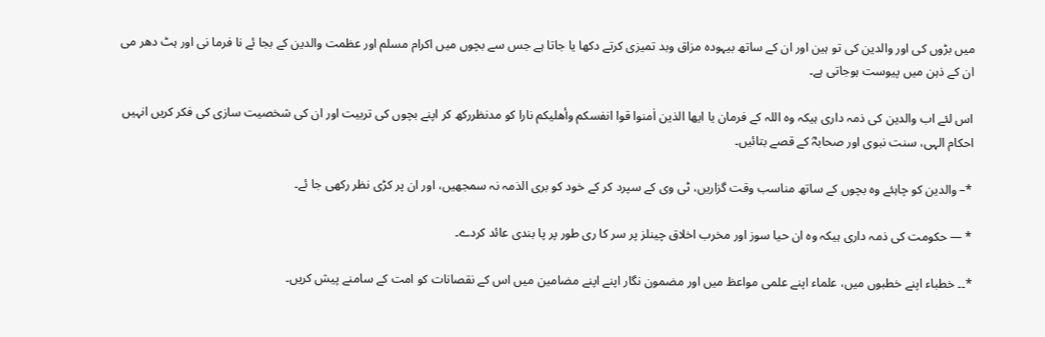میں بڑوں کی اور والدین کی تو ہین اور ان کے ساتھ بیہودہ مزاق وبد تمیزی کرتے دکھا یا جاتا ہے جس سے بچوں میں اکرام مسلم اور عظمت والدین کے بجا ئے نا فرما نی اور ہٹ دھر می ان کے ذہن میں پیوست ہوجاتی ہے۔

اس لئے اب والدین کی ذمہ داری ہیکہ وہ اللہ کے فرمان یا ایھا الذین اٰمنوا قوا انفسکم وأھلیکم نارا کو مدنظررکھ کر اپنے بچوں کی تربیت اور ان کی شخصیت سازی کی فکر کریں انہیں احکام الہی، سنت نبوی اور صحابہؓ کے قصے بتائیں۔

*– والدین کو چاہئے وہ بچوں کے ساتھ مناسب وقت گزاریں، ٹی وی کے سپرد کر کے خود کو بری الذمہ نہ سمجھیں، اور ان پر کڑی نظر رکھی جا ئے۔

* — حکومت کی ذمہ داری ہیکہ وہ ان حیا سوز اور مخرب اخلاق چینلز پر سر کا ری طور پر پا بندی عائد کردے۔

*۔۔ خطباء اپنے خطبوں میں، علماء اپنے علمی مواعظ میں اور مضمون نگار اپنے اپنے مضامین میں اس کے نقصانات کو امت کے سامنے پیش کریں۔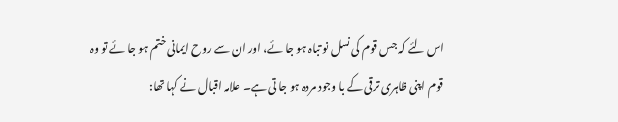اس لئے کہ جس قوم کی نسل نو تباہ ہو جا ئے، اور ان سے روح ایمانی ختم ہو جا ئے تو وہ قوم اپنی ظاہری ترقی کے با وجود مردہ ہو جا تی ہے۔ علامہ اقبال نے کہا تھا: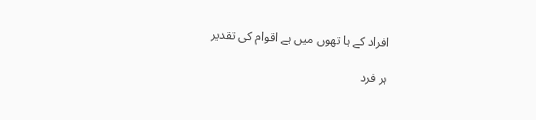افراد کے ہا تھوں میں ہے اقوام کی تقدیر

ہر فرد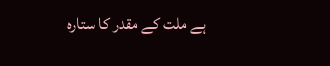ہے ملت کے مقدر کا ستارہ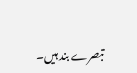تبصرے بند ہیں۔